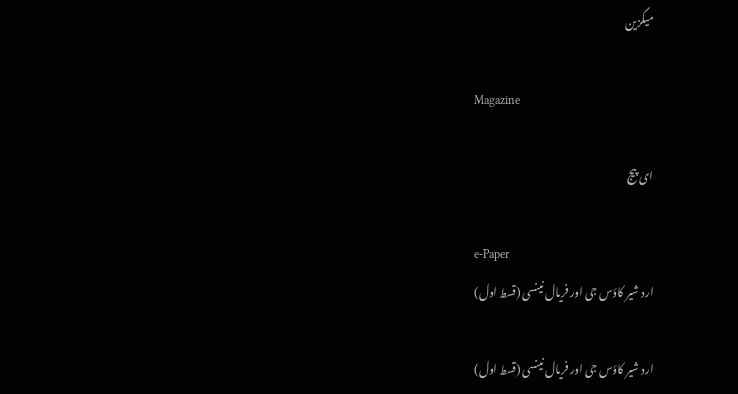میگزین

Magazine

ای پیج

e-Paper
ارد شیر کاؤس جی اور فریال نینسی (قسط اول)

ارد شیر کاؤس جی اور فریال نینسی (قسط اول)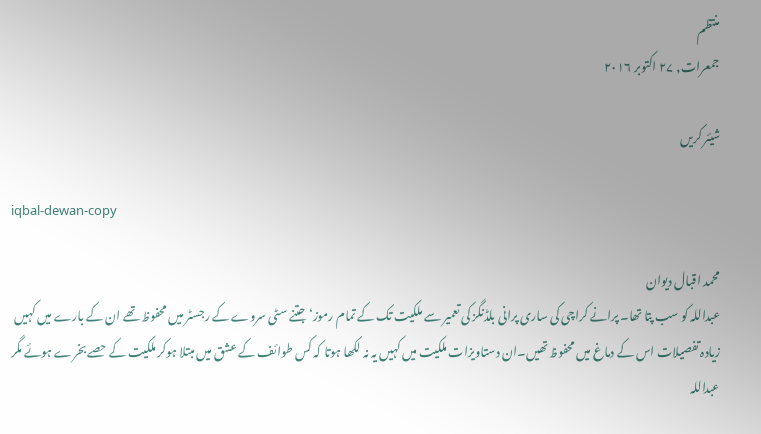منتظم
جمعرات, ۲۷ اکتوبر ۲۰۱۶

شیئر کریں

iqbal-dewan-copy

محمد اقبال دیوان
عبداللہ کو سب پتا تھا۔ پرانے کراچی کی ساری پرانی بلڈنگز کی تعمیر سے ملکیت تک کے تمام رموز‘ جتنے سٹی سروے کے رجسٹر میں محفوظ تھے ان کے بارے میں کہیں زیادہ تفصیلات اس کے دماغ میں محفوظ تھیں۔ان دستاویزات ملکیت میں کہیں یہ نہ لکھا ہوتا کہ کس طوائف کے عشق میں مبتلا ہوکر ملکیت کے حصے بخرے ہوئے مگر عبداللہ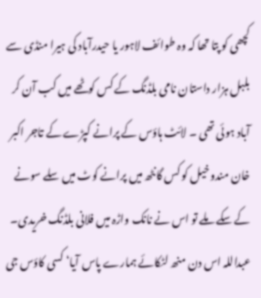کچھی کو پتا تھا کہ وہ طوائف لاہور یا حیدرآباد کی ہیرا منڈی سے بلبل ہزار داستان نامی بلڈنگ کے کس کوٹھے میں کب آن کر آباد ہوئی تھی ۔ لائٹ ہاؤس کے پرانے کپڑے کے تاجر اکبر خان مندوخیل کو کس گانٹھ میں پرانے کوٹ میں سلے سونے کے سکے ملے تو اس نے نانک واڑہ میں فلانی بلڈنگ خریدی۔
عبداللہ اس دن منھ لٹکائے ہمارے پاس آیا‘ کسی کاؤس جی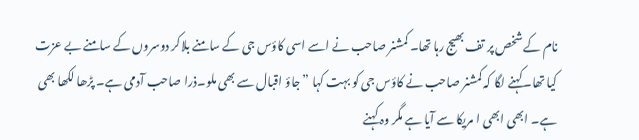نام کے شخص پر تف بھیج رہا تھا۔ کمشنر صاحب نے اسے اسی کاؤس جی کے سامنے بلاکر دوسروں کے سامنے بے عزت کیا تھا۔کہنے لگا کہ کمشنر صاحب نے کاؤس جی کو بہت کہا ”جاؤ اقبال سے بھی ملو۔ذرا صاحب آدمی ہے۔ پڑھا لکھا بھی ہے۔ ابھی ابھی ا مریکا سے آیا ہے مگر وہ کہنے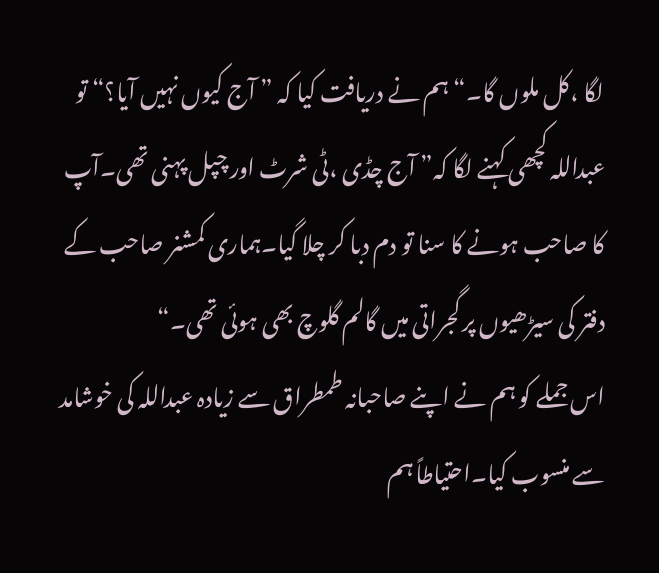لگا ،کل ملوں گا۔“ ہم نے دریافت کیا کہ ” آج کیوں نہیں آیا؟“ تو عبداللہ کچھی کہنے لگا کہ” آج چڈی ،ٹی شرٹ اور چپل پہنی تھی۔آپ کا صاحب ہونے کا سنا تو دم دبا کر چلا گیا۔ہماری کمشنر صاحب کے دفتر کی سیڑھیوں پر گجراتی میں گالم گلوچ بھی ہوئی تھی۔“
اس جملے کو ہم نے اپنے صاحبانہ طمطراق سے زیادہ عبداللہ کی خوشامد سے منسوب کیا۔احتیاطاً ہم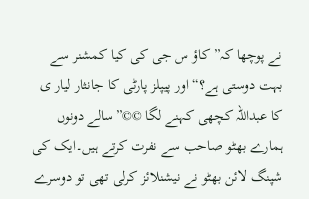نے پوچھا کہ” کاؤ س جی کی کیا کمشنر سے بہت دوستی ہے؟“ اور پیپلز پارٹی کا جانثار لیار ی کا عبداللہ کچھی کہنے لگا ©©”سالے دونوں ہمارے بھٹو صاحب سے نفرت کرتے ہیں۔ایک کی شپنگ لائن بھٹو نے نیشنلائز کرلی تھی تو دوسرے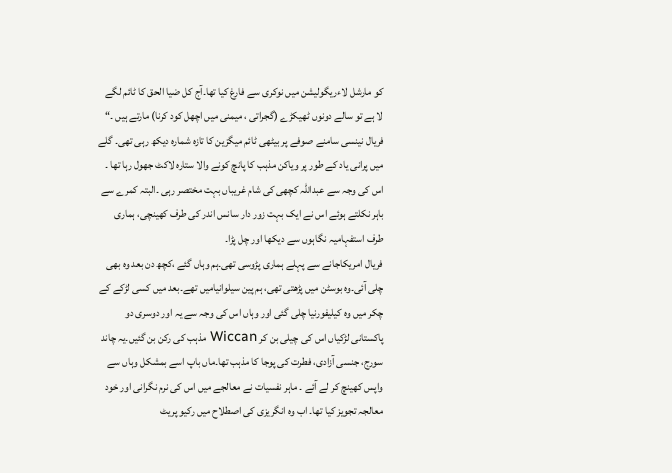کو مارشل لاءریگولیشن میں نوکری سے فارغ کیا تھا۔آج کل ضیا الحق کا ٹائم لگے لا ہے تو سالے دونوں ٹھیکڑے (گجراتی ، میمنی میں اچھل کود کرنا) مارتے ہیں ۔“
فریال نینسی سامنے صوفے پر بیٹھی ٹائم میگزین کا تازہ شمارہ دیکھ رہی تھی۔ گلے میں پرانی یاد کے طور پر ویاکن مذہب کا پانچ کونے والا ستارہ لاکٹ جھول رہا تھا ۔ اس کی وجہ سے عبداللہ کچھی کی شام غریباں بہت مختصر رہی ۔البتہ کمرے سے باہر نکلتے ہوئے اس نے ایک بہت زور دار سانس اندر کی طرف کھینچی، ہماری طرف استفہامیہ نگاہوں سے دیکھا اور چل پڑا۔
فریال امریکاجانے سے پہلے ہماری پڑوسی تھی۔ہم وہاں گئے ،کچھ دن بعد وہ بھی چلی آئی۔وہ بوسٹن میں پڑھتی تھی، ہم پین سیلوانیامیں تھے۔بعد میں کسی لڑکے کے چکر میں وہ کیلیفورنیا چلی گئی اور وہاں اس کی وجہ سے یہ اور دوسری دو پاکستانی لڑکیاں اس کی چیلی بن کر Wiccan مذہب کی رکن بن گئیں۔یہ چاند سورج، جنسی آزادی، فطرت کی پوجا کا مذہب تھا۔ماں باپ اسے بمشکل وہاں سے واپس کھینچ کر لے آئے ۔ ماہر نفسیات نے معالجے میں اس کی نرم نگرانی اور خود معالجہ تجویز کیا تھا۔ اب وہ انگریزی کی اصطلاح میں رکیو پریٹ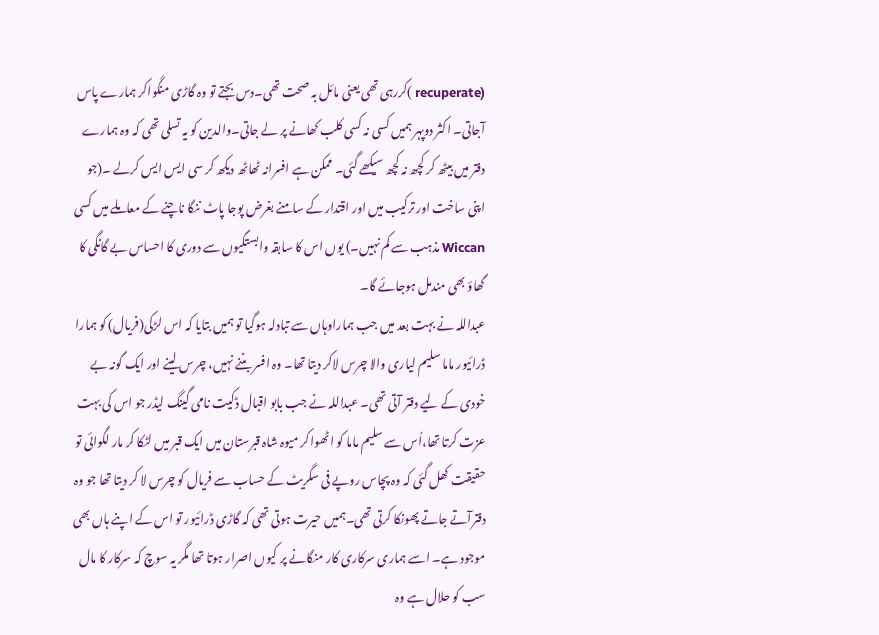(recuperate )کررہی تھی یعنی مائل بہ صحت تھی۔دس بجتے تو وہ گاڑی منگواکر ہمارے پاس آجاتی۔ اکثر دوپہر ہمیں کسی نہ کسی کلب کھانے پر لے جاتی۔والدین کو یہ تسلی تھی کہ وہ ہمارے دفتر میں بیٹھ کر کچھ نہ کچھ سیکھے گئی۔ ممکن ہے افسرانہ ٹھاٹھ دیکھ کر سی ایس ایس کرلے ۔(جو اپنی ساخت اور ترکیب میں اور اقتدار کے سامنے بغرض پوجا پاٹ ننگا ناچنے کے معاملے میں کسی Wiccan مذہب سے کم نہیں۔) یوں اس کا سابقہ وابستگیوں سے دوری کا احساس بے گانگی کا گھاؤ بھی مندمل ہوجائے گا۔
عبداللہ نے بہت بعد میں جب ہماراوہاں سے تبادلہ ہوگیا تو ہمیں بتایا کہ اس لڑکی(فریال) کو ہمارا ڈرائیور ماما سلیم لیاری والا چرس لاکر دیتا تھا۔ وہ افسر بننے نہیں، چرس لینے اور ایک گونہ بے خودی کے لیے دفتر آتی تھی۔ عبداللہ نے جب بابو اقبال ڈکیت نامی گینگ لیڈر جو اس کی بہت عزت کرتا تھا،اُس سے سلیم ماما کو اٹھواکر میوہ شاہ قبرستان میں ایک قبر میں لٹکا کر مار لگوائی تو حقیقت کھل گئی کہ وہ پچاس روپے فی سگریٹ کے حساب سے فریال کو چرس لا کر دیتا تھا جو وہ دفترآتے جاتے پھونکا کرتی تھی۔ہمیں حیرت ہوتی تھی کہ گاڑی ڈرائیور تو اس کے اپنے ہاں بھی موجود ہے۔ اسے ہماری سرکاری کار منگانے پر کیوں اصرار ہوتا تھا مگر یہ سوچ کہ سرکار کا مال سب کو حلال ہے وہ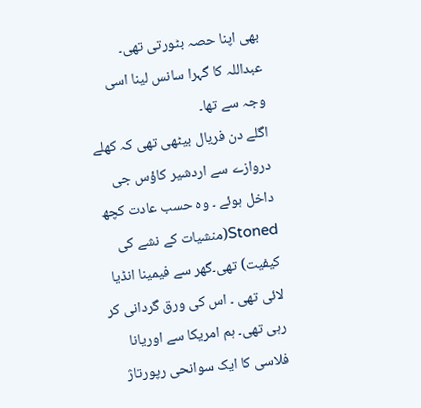بھی اپنا حصہ بٹورتی تھی۔
عبداللہ کا گہرا سانس لینا اسی وجہ سے تھا۔
اگلے دن فریال بیٹھی تھی کہ کھلے دروازے سے اردشیر کاؤس جی داخل ہوئے ۔ وہ حسب عادت کچھ Stoned(منشیات کے نشے کی کیفیت) تھی۔گھر سے فیمینا انڈیا لائی تھی ۔ اس کی ورق گردانی کر رہی تھی۔ ہم امریکا سے اوریانا فلاسی کا ایک سوانحی رپورتاژ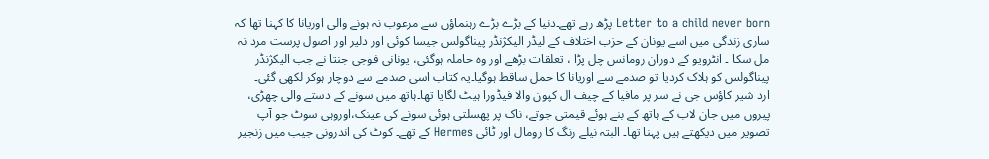Letter to a child never born پڑھ رہے تھے۔دنیا کے بڑے بڑے رہنماؤں سے مرعوب نہ ہونے والی اوریانا کا کہنا تھا کہ ساری زندگی میں اسے یونان کے حزب اختلاف کے لیڈر الیکژنڈر پیناگولس جیسا کوئی اور دلیر اور اصول پرست مرد نہ مل سکا ۔ انٹرویو کے دوران رومانس چل پڑا ، تعلقات بڑھے اور وہ حاملہ ہوگئی، یونانی فوجی جنتا نے جب الیکژنڈر پیناگولس کو ہلاک کردیا تو صدمے سے اوریانا کا حمل ساقط ہوگیا۔یہ کتاب اسی صدمے سے دوچار ہوکر لکھی گئی۔
ارد شیر کاؤس جی نے سر پر مافیا کے چیف ال کپون والا فیڈورا ہیٹ لگایا تھا۔ہاتھ میں سونے کے دستے والی چھڑی، پیروں میں جان لاب کے ہاتھ کے بنے ہوئے قیمتی جوتے، ناک پر پھسلتی ہوئی سونے کی عینک،اوروہی سوٹ جو آپ تصویر میں دیکھتے ہیں پہنا تھا۔ البتہ نیلے رنگ کا رومال اور ٹائی Hermes کے تھے۔ کوٹ کی اندرونی جیب میں زنجیر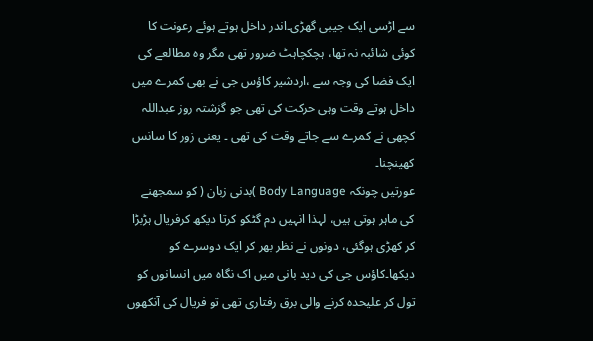سے اڑسی ایک جیبی گھڑی۔اندر داخل ہوتے ہوئے رعونت کا کوئی شائبہ نہ تھا، ہچکچاہٹ ضرور تھی مگر وہ مطالعے کی ایک فضا کی وجہ سے ،اردشیر کاؤس جی نے بھی کمرے میں داخل ہوتے وقت وہی حرکت کی تھی جو گزشتہ روز عبداللہ کچھی نے کمرے سے جاتے وقت کی تھی ۔ یعنی زور کا سانس کھینچنا۔
عورتیں چونکہ Body Language )بدنی زبان ( کو سمجھنے کی ماہر ہوتی ہیں، لہذا انہیں دم گٹکو کرتا دیکھ کرفریال ہڑبڑا کر کھڑی ہوگئی، دونوں نے نظر بھر کر ایک دوسرے کو دیکھا۔کاؤس جی کی دید بانی میں اک نگاہ میں انسانوں کو تول کر علیحدہ کرنے والی برق رفتاری تھی تو فریال کی آنکھوں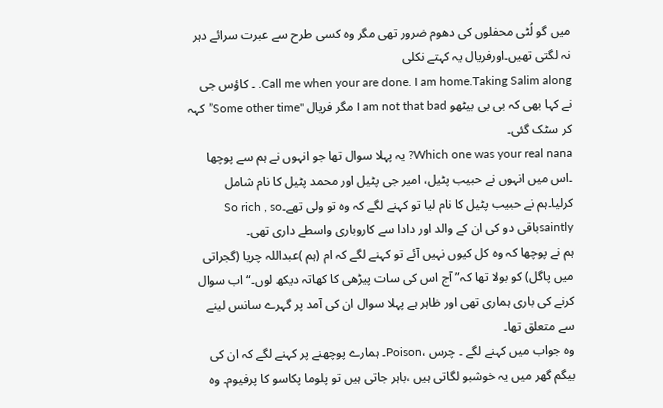میں گو لُٹی محفلوں کی دھوم ضرور تھی مگر وہ کسی طرح سے عبرت سرائے دہر نہ لگتی تھیں۔اورفریال یہ کہتے نکلی
Call me when your are done. I am home.Taking Salim along. ۔ کاؤس جی نے کہا بھی کہ بی بی بیٹھو I am not that bad مگر فریال "Some other time”کہہ کر سٹک گئی۔
Which one was your real nana? یہ پہلا سوال تھا جو انہوں نے ہم سے پوچھا ۔اس میں انہوں نے حبیب پٹیل، امیر جی پٹیل اور محمد پٹیل کا نام شامل کرلیا۔ہم نے حبیب پٹیل کا نام لیا تو کہنے لگے کہ وہ تو ولی تھے۔So rich , so saintlyباقی دو کی ان کے والد اور دادا سے کاروباری واسطے داری تھی۔
ہم نے پوچھا کہ وہ کل کیوں نہیں آئے تو کہنے لگے کہ ام (ہم )عبداللہ چریا (گجراتی میں پاگل) کو بولا تھا کہ” آج اس کی سات پیڑھی کا کھاتہ دیکھ لوں۔“اب سوال کرنے کی باری ہماری تھی اور ظاہر ہے پہلا سوال ان کی آمد پر گہرے سانس لینے سے متعلق تھا۔
وہ جواب میں کہنے لگے ۔ چرس ،Poison۔ ہمارے پوچھنے پر کہنے لگے کہ ان کی بیگم گھر میں یہ خوشبو لگاتی ہیں ،باہر جاتی ہیں تو پلوما پکاسو کا پرفیوم۔ وہ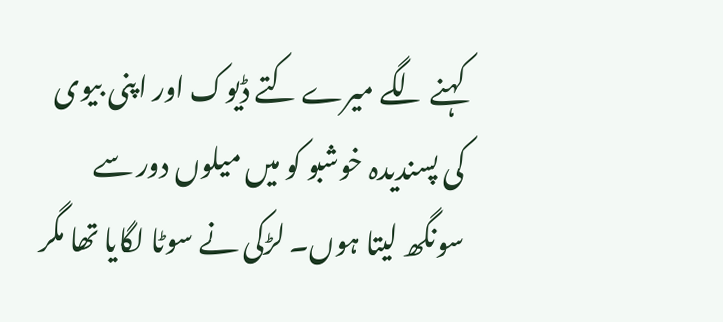کہنے لگے میرے کتے ڈیوک اور اپنی بیوی کی پسندیدہ خوشبو کو میں میلوں دور سے سونگھ لیتا ہوں۔ لڑکی نے سوٹا لگایا تھا مگر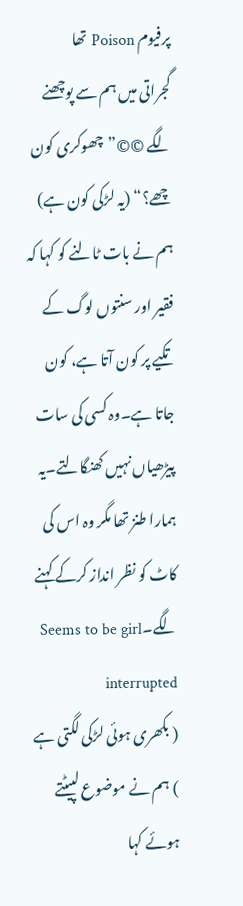پرفیوم Poison تھا
گجراتی میں ہم سے پوچھنے لگے ©©”چھوکری کون چھے؟“ (یہ لڑکی کون ہے) ہم نے بات ٹالنے کو کہا کہ فقیر اور سنتوں لوگ کے تکیے پر کون آتا ہے، کون جاتا ہے۔وہ کسی کی سات پیڑھیاں نہیں کھنگالتے۔یہ ہمارا طنز تھا مگر وہ اس کی کاٹ کو نظر انداز کرکے کہنے لگے۔Seems to be girl interrupted
( بکھری ہوئی لڑکی لگتی ہے ) ہم نے موضوع لپیٹتے ہوئے کہا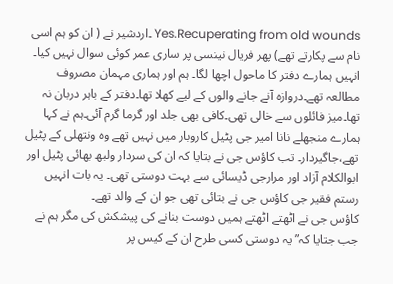Yes.Recuperating from old wounds ۔اردشیر نے ( ان کو ہم اسی نام سے پکارتے تھے) پھر فریال نینسی پر ساری عمر کوئی سوال نہیں کیا۔
انہیں ہمارے دفتر کا ماحول اچھا لگا۔ ہم اور ہماری مہمان مصروف مطالعہ تھے۔دروازہ آنے جانے والوں کے لیے کھلا تھا۔دفتر کے باہر دربان نہ تھا۔میز فائلوں سے خالی تھی۔کافی بھی جلد اور گرما گرم آئی۔ہم نے کہا ہمارے منجھلے نانا امیر جی پٹیل کاروبار میں نہیں تھے وہ ونتھلی کے پٹیل تھے،جاگیردار۔ تب کاؤس جی نے بتایا کہ ان کی سردار ولبھ بھائی پٹیل اور ابوالکلام آزاد اور مرارجی ڈیسائی سے بہت دوستی تھی۔ یہ بات انہیں رستم فقیر جی کاؤس جی نے بتائی تھی جو ان کے والد تھے۔
کاؤس جی نے اٹھتے اٹھتے ہمیں دوست بنانے کی پیشکش کی مگر ہم نے جب جتایا کہ” یہ دوستی کسی طرح ان کے کیس پر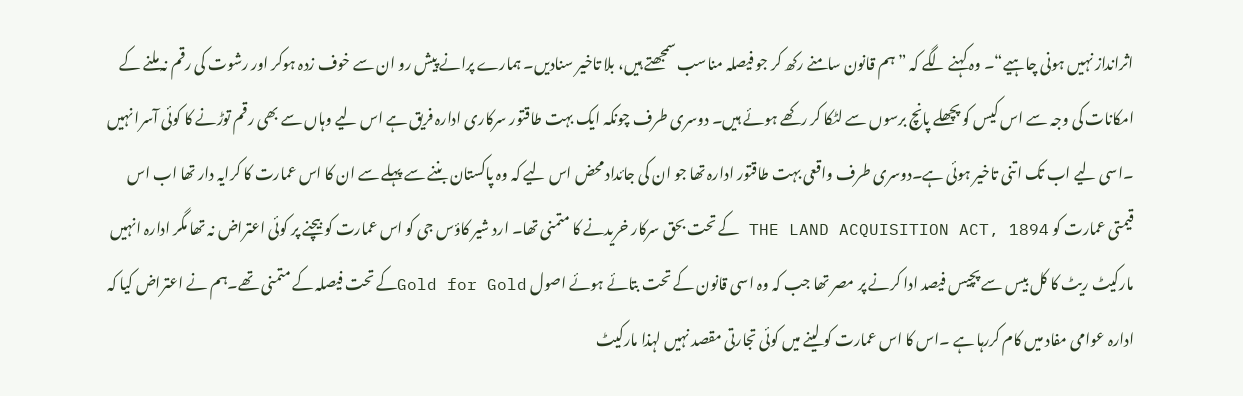اثرانداز نہیں ہونی چاہیے“۔ وہ کہنے لگے کہ ”ہم قانون سامنے رکھ کر جو فیصلہ مناسب سمجھتے ہیں، بلا تاخیر سنادیں۔ ہمارے پرانے پیش رو ان سے خوف زدہ ہوکر اور رشوت کی رقم نہ ملنے کے امکانات کی وجہ سے اس کیس کو پچھلے پانچ برسوں سے لٹکا کر رکھے ہوئے ہیں۔ دوسری طرف چونکہ ایک بہت طاقتور سرکاری ادارہ فریق ہے اس لیے وہاں سے بھی رقم توڑنے کا کوئی آسرا نہیں ۔اسی لیے اب تک اتنی تاخیر ہوئی ہے۔دوسری طرف واقعی بہت طاقتور ادارہ تھا جو ان کی جائداد محض اس لیے کہ وہ پاکستان بننے سے پہلے سے ان کا اس عمارت کا کرایہ دار تھا اب اس قیمتی عمارت کو THE LAND ACQUISITION ACT, 1894 کے تحت بحق سرکار خریدنے کا متمنی تھا۔ ارد شیر کاؤس جی کو اس عمارت کو بیچنے پر کوئی اعتراض نہ تھا مگر ادارہ انہیں مارکیٹ ریٹ کا کل بیس سے پچیس فیصد ادا کرنے پر مصر تھا جب کہ وہ اسی قانون کے تحت بتائے ہوئے اصول Gold for Goldکے تحت فیصلہ کے متمنی تھے۔ہم نے اعتراض کیا کہ ادارہ عوامی مفاد میں کام کررہا ہے ۔اس کا اس عمارت کو لینے میں کوئی تجارتی مقصد نہیں لہذا مارکیٹ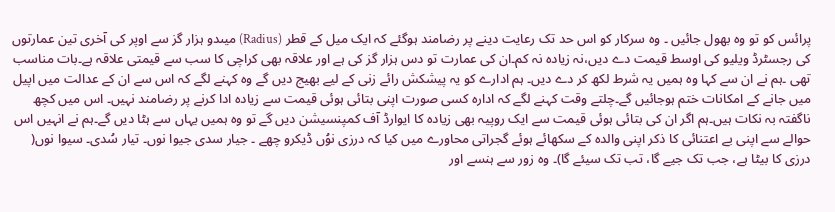پرائس کو تو وہ بھول جائیں ۔ وہ سرکار کو اس حد تک رعایت دینے پر رضامند ہوگئے کہ ایک میل کے قطر (Radius) میںدو ہزار گز سے اوپر کی آخری تین عمارتوں کی رجسٹرڈ ویلیو کی اوسط قیمت دے دیں،نہ زیادہ نہ کم۔ان کی عمارت تو دس ہزار گز کی ہے اور علاقہ بھی کراچی کا سب سے قیمتی علاقہ ہے۔بات مناسب تھی ۔ہم نے ان سے کہا وہ ہمیں یہ شرط لکھ کر دے دیں۔ ہم ادارے کو یہ پیشکش رائے زنی کے لیے بھیج دیں گے وہ کہنے لگے کہ اس سے ان کے عدالت میں اپیل میں جانے کے امکانات ختم ہوجائیں گے۔چلتے وقت کہنے لگے کہ ادارہ کسی صورت اپنی بتائی ہوئی قیمت سے زیادہ ادا کرنے پر رضامند نہیں۔ اس میں کچھ ناگفتہ بہ نکات ہیں۔ہم اگر ان کی بتائی ہوئی قیمت سے ایک روپیہ بھی زیادہ کا ایوارڈ آف کمپنسیشن دیں گے تو وہ ہمیں یہاں سے ہٹا دیں گے۔ہم نے انہیں اس حوالے سے اپنی بے اعتنائی کا ذکر اپنی والدہ کے سکھائے ہوئے گجراتی محاورے میں کیا کہ درزی نوُں ڈیکرو چھے ۔ جیار سدی جیوا نوں۔ تیار سُدی۔ سیوا نوں( درزی کا بیٹا ہے، جب تک جیے گا، تب تک سیئے گا)۔ وہ زور سے ہنسے اور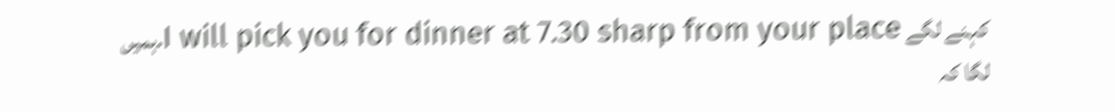کہنے لگے I will pick you for dinner at 7.30 sharp from your place.ہمیں لگا کہ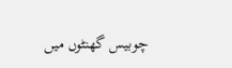چوبیس گھنٹوں میں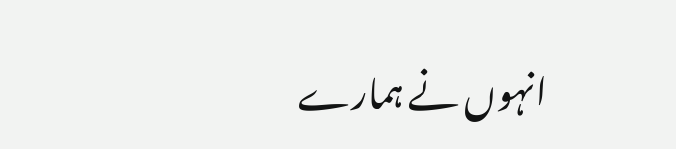انہوں نے ہمارے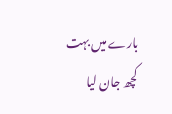بارے میں بہت کچھ جان لیا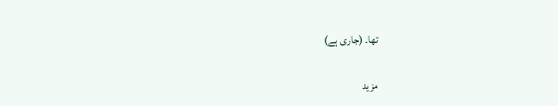تھا۔ (جاری ہے)


مزید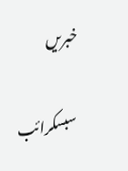خبریں

سبسکرائب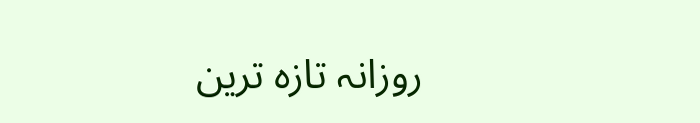روزانہ تازہ ترین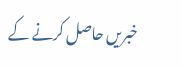خبریں حاصل کرنے کے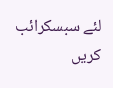لئے سبسکرائب کریں